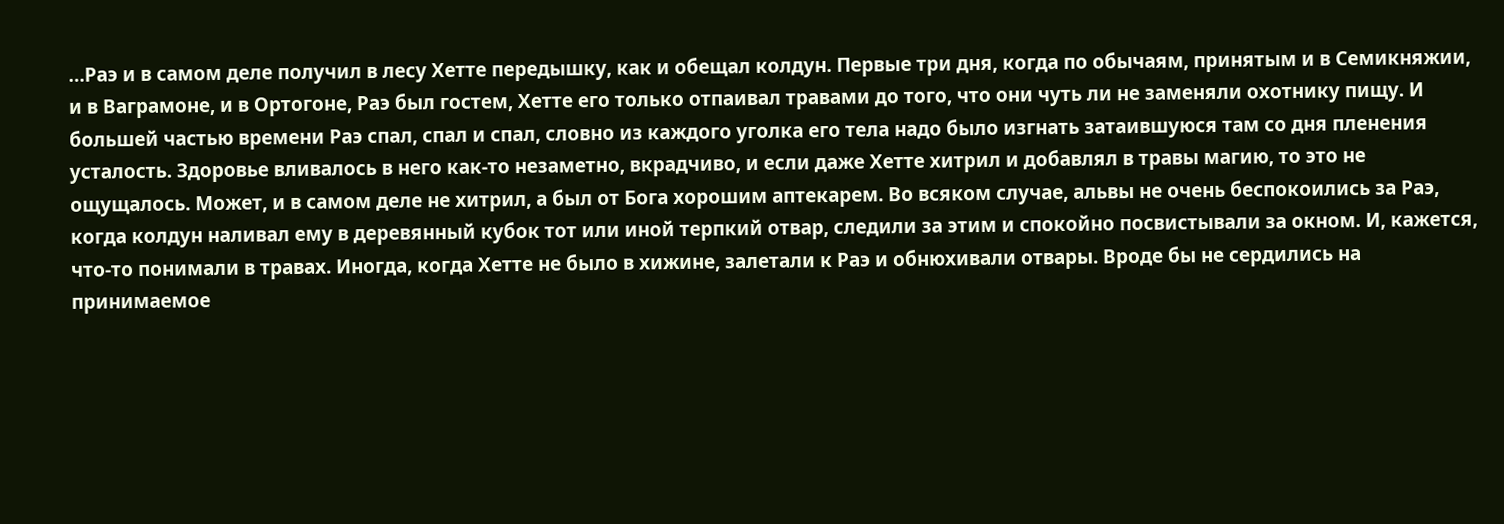…Раэ и в самом деле получил в лесу Хетте передышку, как и обещал колдун. Первые три дня, когда по обычаям, принятым и в Семикняжии, и в Ваграмоне, и в Ортогоне, Раэ был гостем, Хетте его только отпаивал травами до того, что они чуть ли не заменяли охотнику пищу. И большей частью времени Раэ спал, спал и спал, словно из каждого уголка его тела надо было изгнать затаившуюся там со дня пленения усталость. Здоровье вливалось в него как-то незаметно, вкрадчиво, и если даже Хетте хитрил и добавлял в травы магию, то это не ощущалось. Может, и в самом деле не хитрил, а был от Бога хорошим аптекарем. Во всяком случае, альвы не очень беспокоились за Раэ, когда колдун наливал ему в деревянный кубок тот или иной терпкий отвар, следили за этим и спокойно посвистывали за окном. И, кажется, что-то понимали в травах. Иногда, когда Хетте не было в хижине, залетали к Раэ и обнюхивали отвары. Вроде бы не сердились на принимаемое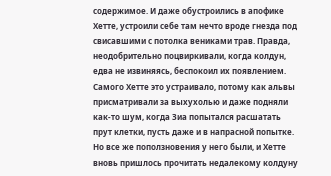содержимое. И даже обустроились в апофике Хетте, устроили себе там нечто вроде гнезда под свисавшими с потолка вениками трав. Правда, неодобрительно поцвиркивали, когда колдун, едва не извиняясь, беспокоил их появлением. Самого Хетте это устраивало, потому как альвы присматривали за выхухолью и даже подняли как-то шум, когда Зиа попытался расшатать прут клетки, пусть даже и в напрасной попытке. Но все же поползновения у него были, и Хетте вновь пришлось прочитать недалекому колдуну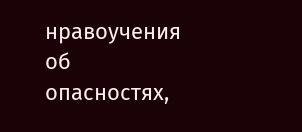нравоучения об опасностях,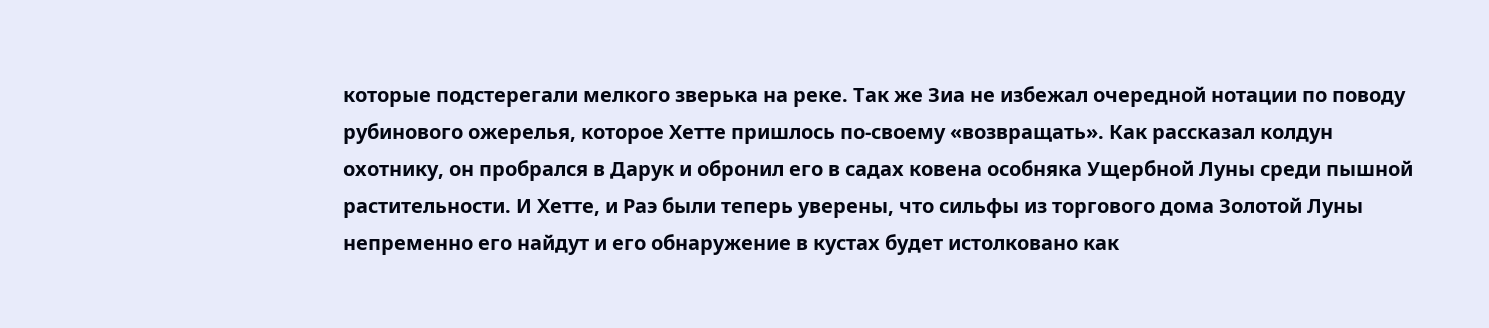которые подстерегали мелкого зверька на реке. Так же Зиа не избежал очередной нотации по поводу рубинового ожерелья, которое Хетте пришлось по-своему «возвращать». Как рассказал колдун охотнику, он пробрался в Дарук и обронил его в садах ковена особняка Ущербной Луны среди пышной растительности. И Хетте, и Раэ были теперь уверены, что сильфы из торгового дома Золотой Луны непременно его найдут и его обнаружение в кустах будет истолковано как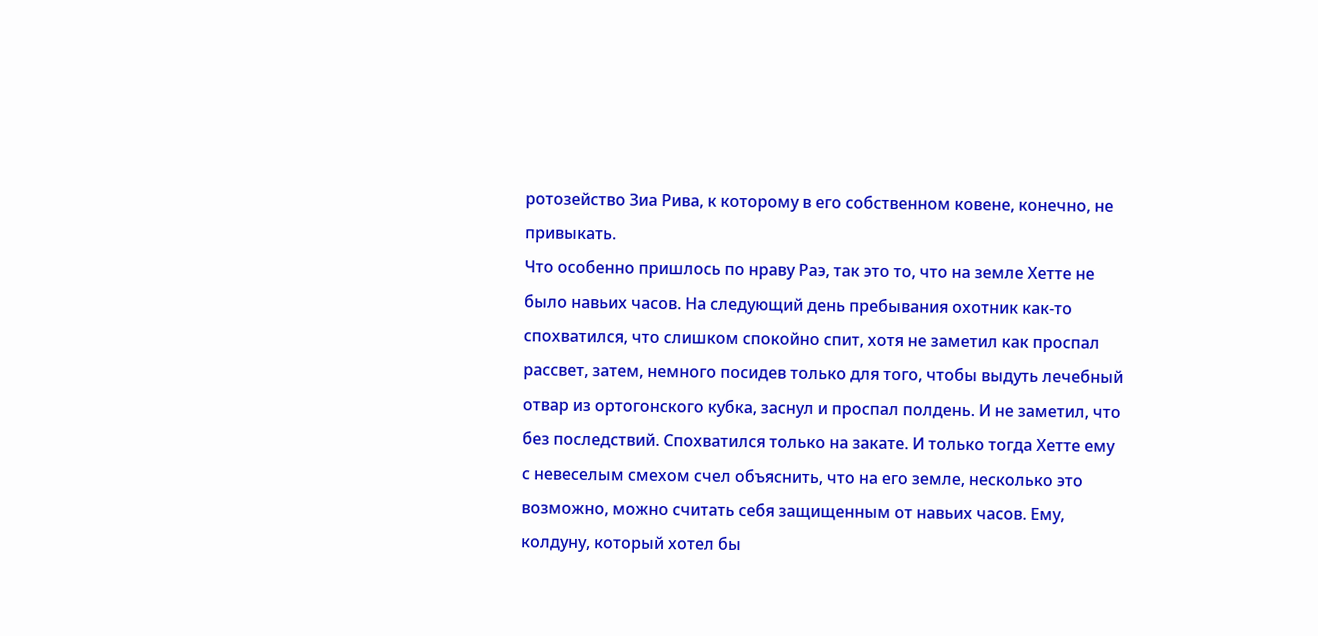ротозейство Зиа Рива, к которому в его собственном ковене, конечно, не привыкать.
Что особенно пришлось по нраву Раэ, так это то, что на земле Хетте не было навьих часов. На следующий день пребывания охотник как-то спохватился, что слишком спокойно спит, хотя не заметил как проспал рассвет, затем, немного посидев только для того, чтобы выдуть лечебный отвар из ортогонского кубка, заснул и проспал полдень. И не заметил, что без последствий. Спохватился только на закате. И только тогда Хетте ему с невеселым смехом счел объяснить, что на его земле, несколько это возможно, можно считать себя защищенным от навьих часов. Ему, колдуну, который хотел бы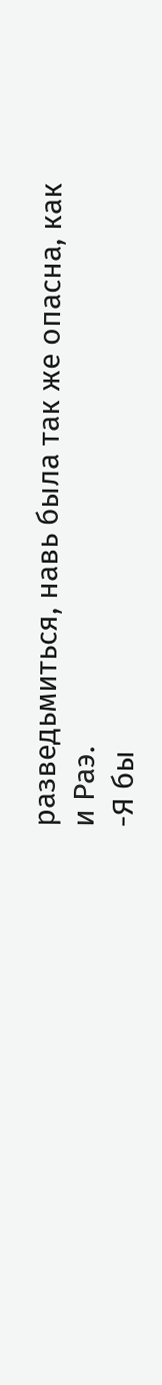разведьмиться, навь была так же опасна, как и Раэ.
-Я бы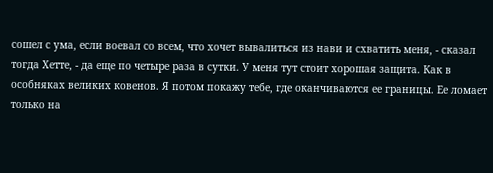сошел с ума, если воевал со всем, что хочет вывалиться из нави и схватить меня, - сказал тогда Хетте, - да еще по четыре раза в сутки. У меня тут стоит хорошая защита. Как в особняках великих ковенов. Я потом покажу тебе, где оканчиваются ее границы. Ее ломает только на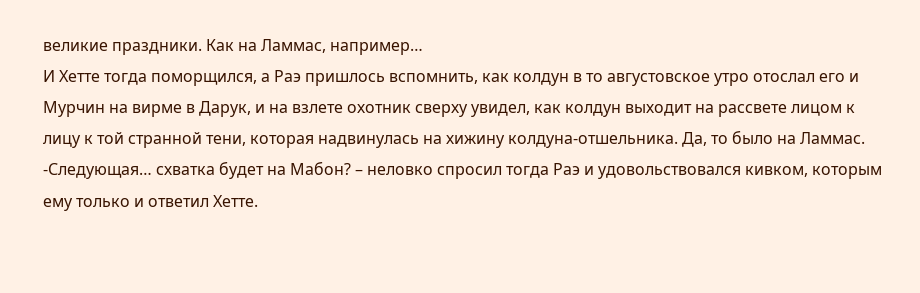великие праздники. Как на Ламмас, например…
И Хетте тогда поморщился, а Раэ пришлось вспомнить, как колдун в то августовское утро отослал его и Мурчин на вирме в Дарук, и на взлете охотник сверху увидел, как колдун выходит на рассвете лицом к лицу к той странной тени, которая надвинулась на хижину колдуна-отшельника. Да, то было на Ламмас.
-Следующая… схватка будет на Мабон? – неловко спросил тогда Раэ и удовольствовался кивком, которым ему только и ответил Хетте.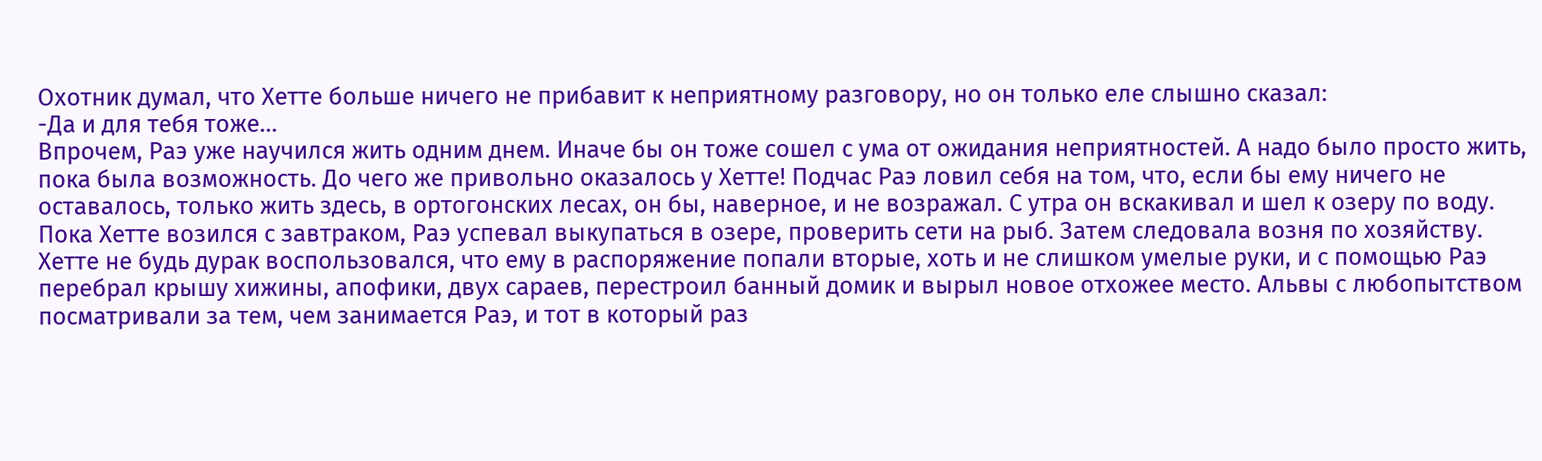Охотник думал, что Хетте больше ничего не прибавит к неприятному разговору, но он только еле слышно сказал:
-Да и для тебя тоже…
Впрочем, Раэ уже научился жить одним днем. Иначе бы он тоже сошел с ума от ожидания неприятностей. А надо было просто жить, пока была возможность. До чего же привольно оказалось у Хетте! Подчас Раэ ловил себя на том, что, если бы ему ничего не оставалось, только жить здесь, в ортогонских лесах, он бы, наверное, и не возражал. С утра он вскакивал и шел к озеру по воду. Пока Хетте возился с завтраком, Раэ успевал выкупаться в озере, проверить сети на рыб. Затем следовала возня по хозяйству. Хетте не будь дурак воспользовался, что ему в распоряжение попали вторые, хоть и не слишком умелые руки, и с помощью Раэ перебрал крышу хижины, апофики, двух сараев, перестроил банный домик и вырыл новое отхожее место. Альвы с любопытством посматривали за тем, чем занимается Раэ, и тот в который раз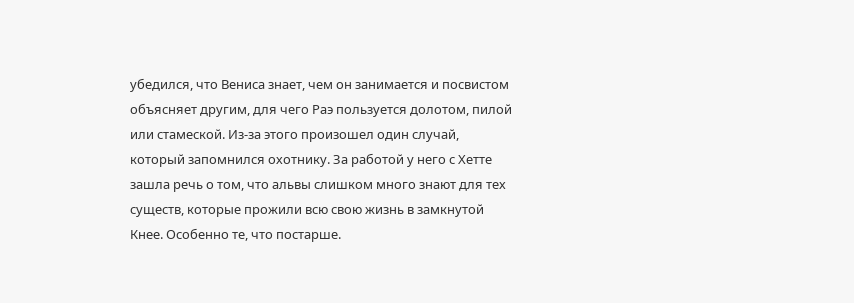убедился, что Вениса знает, чем он занимается и посвистом объясняет другим, для чего Раэ пользуется долотом, пилой или стамеской. Из-за этого произошел один случай, который запомнился охотнику. За работой у него с Хетте зашла речь о том, что альвы слишком много знают для тех существ, которые прожили всю свою жизнь в замкнутой Кнее. Особенно те, что постарше.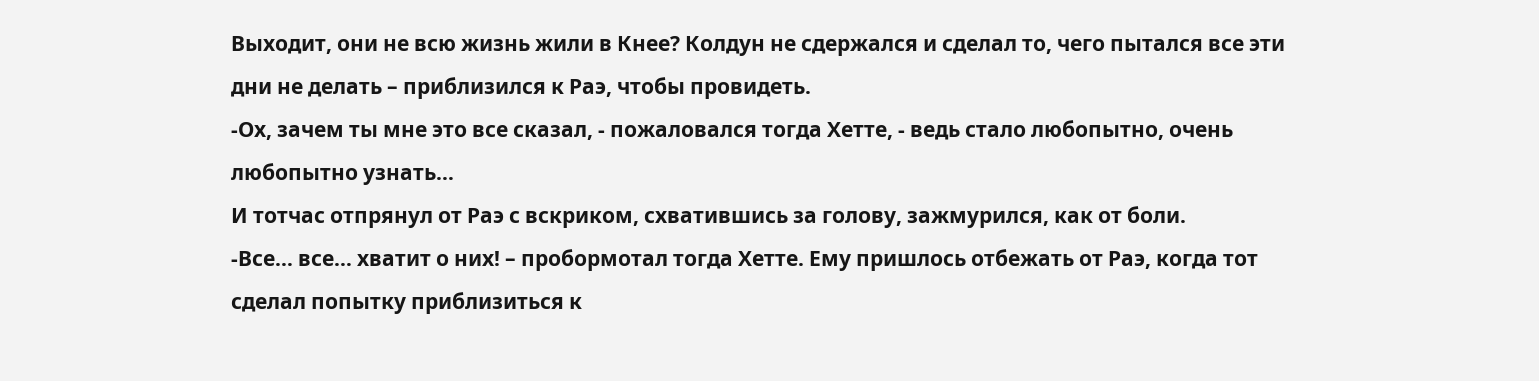Выходит, они не всю жизнь жили в Кнее? Колдун не сдержался и сделал то, чего пытался все эти дни не делать – приблизился к Раэ, чтобы провидеть.
-Ох, зачем ты мне это все сказал, - пожаловался тогда Хетте, - ведь стало любопытно, очень любопытно узнать…
И тотчас отпрянул от Раэ с вскриком, схватившись за голову, зажмурился, как от боли.
-Все… все… хватит о них! – пробормотал тогда Хетте. Ему пришлось отбежать от Раэ, когда тот сделал попытку приблизиться к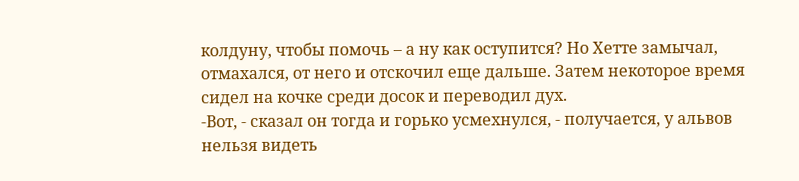колдуну, чтобы помочь – а ну как оступится? Но Хетте замычал, отмахался, от него и отскочил еще дальше. Затем некоторое время сидел на кочке среди досок и переводил дух.
-Вот, - сказал он тогда и горько усмехнулся, - получается, у альвов нельзя видеть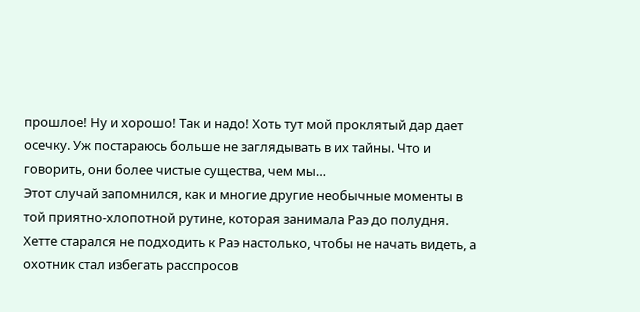прошлое! Ну и хорошо! Так и надо! Хоть тут мой проклятый дар дает осечку. Уж постараюсь больше не заглядывать в их тайны. Что и говорить, они более чистые существа, чем мы…
Этот случай запомнился, как и многие другие необычные моменты в той приятно-хлопотной рутине, которая занимала Раэ до полудня. Хетте старался не подходить к Раэ настолько, чтобы не начать видеть, а охотник стал избегать расспросов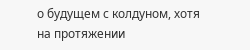о будущем с колдуном, хотя на протяжении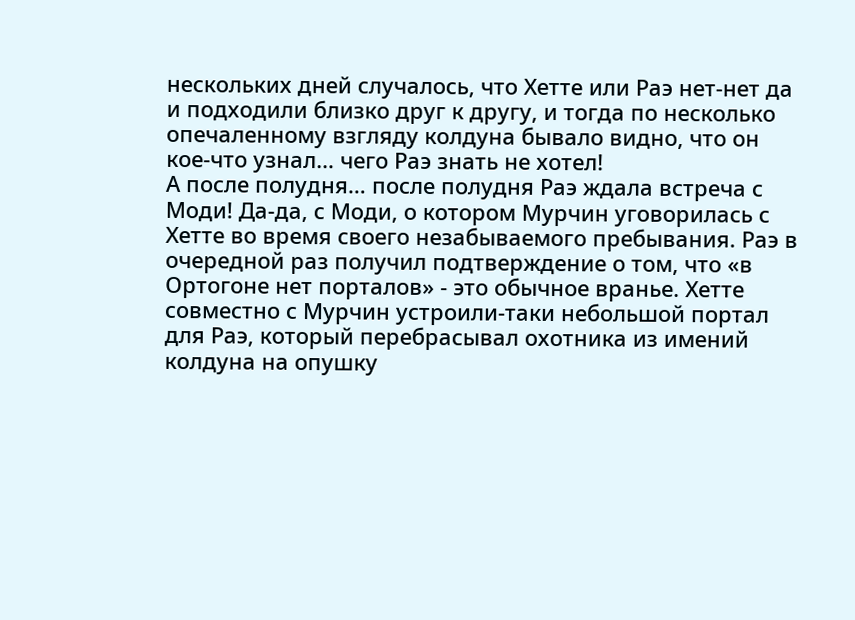нескольких дней случалось, что Хетте или Раэ нет-нет да и подходили близко друг к другу, и тогда по несколько опечаленному взгляду колдуна бывало видно, что он кое-что узнал… чего Раэ знать не хотел!
А после полудня… после полудня Раэ ждала встреча с Моди! Да-да, с Моди, о котором Мурчин уговорилась с Хетте во время своего незабываемого пребывания. Раэ в очередной раз получил подтверждение о том, что «в Ортогоне нет порталов» - это обычное вранье. Хетте совместно с Мурчин устроили-таки небольшой портал для Раэ, который перебрасывал охотника из имений колдуна на опушку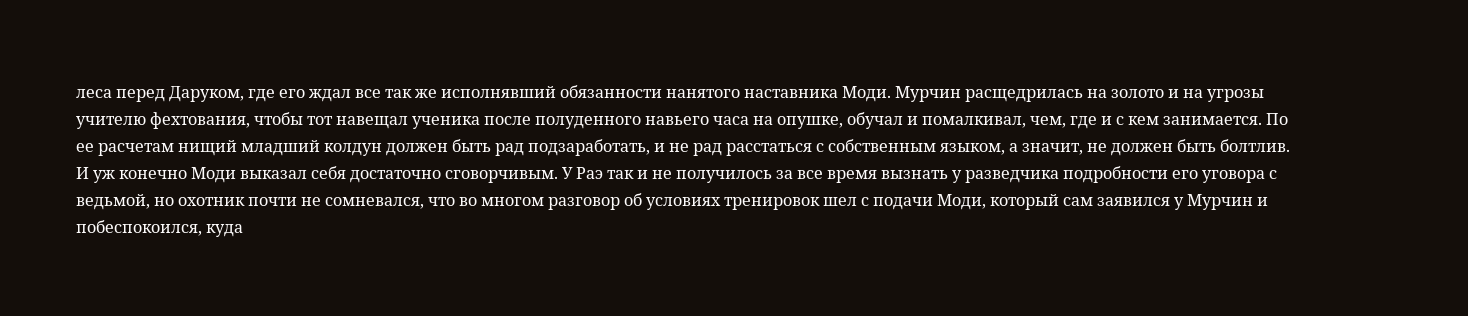леса перед Даруком, где его ждал все так же исполнявший обязанности нанятого наставника Моди. Мурчин расщедрилась на золото и на угрозы учителю фехтования, чтобы тот навещал ученика после полуденного навьего часа на опушке, обучал и помалкивал, чем, где и с кем занимается. По ее расчетам нищий младший колдун должен быть рад подзаработать, и не рад расстаться с собственным языком, а значит, не должен быть болтлив. И уж конечно Моди выказал себя достаточно сговорчивым. У Раэ так и не получилось за все время вызнать у разведчика подробности его уговора с ведьмой, но охотник почти не сомневался, что во многом разговор об условиях тренировок шел с подачи Моди, который сам заявился у Мурчин и побеспокоился, куда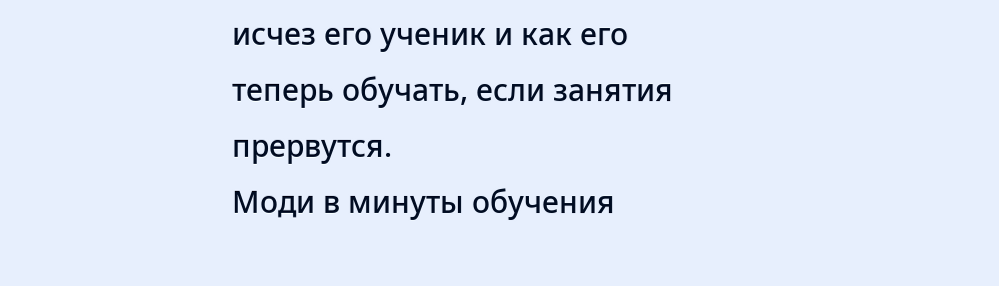исчез его ученик и как его теперь обучать, если занятия прервутся.
Моди в минуты обучения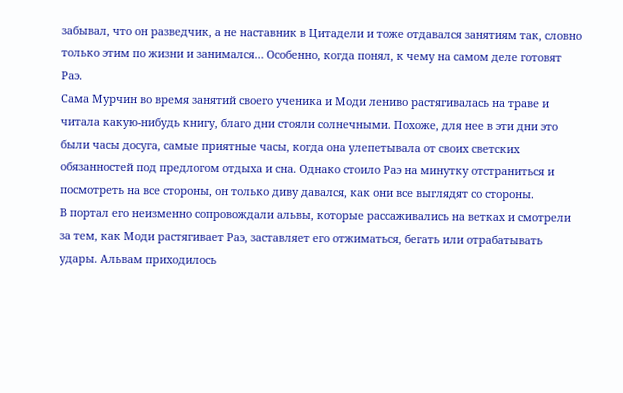забывал, что он разведчик, а не наставник в Цитадели и тоже отдавался занятиям так, словно только этим по жизни и занимался… Особенно, когда понял, к чему на самом деле готовят Раэ.
Сама Мурчин во время занятий своего ученика и Моди лениво растягивалась на траве и читала какую-нибудь книгу, благо дни стояли солнечными. Похоже, для нее в эти дни это были часы досуга, самые приятные часы, когда она улепетывала от своих светских обязанностей под предлогом отдыха и сна. Однако стоило Раэ на минутку отстраниться и посмотреть на все стороны, он только диву давался, как они все выглядят со стороны.
В портал его неизменно сопровождали альвы, которые рассаживались на ветках и смотрели за тем, как Моди растягивает Раэ, заставляет его отжиматься, бегать или отрабатывать удары. Альвам приходилось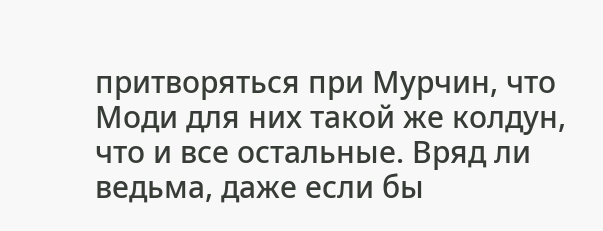притворяться при Мурчин, что Моди для них такой же колдун, что и все остальные. Вряд ли ведьма, даже если бы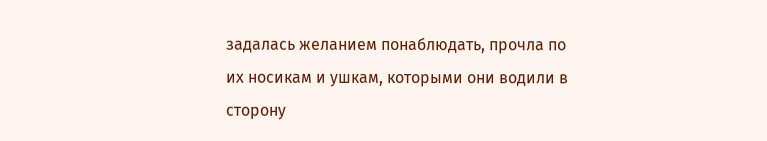задалась желанием понаблюдать, прочла по их носикам и ушкам, которыми они водили в сторону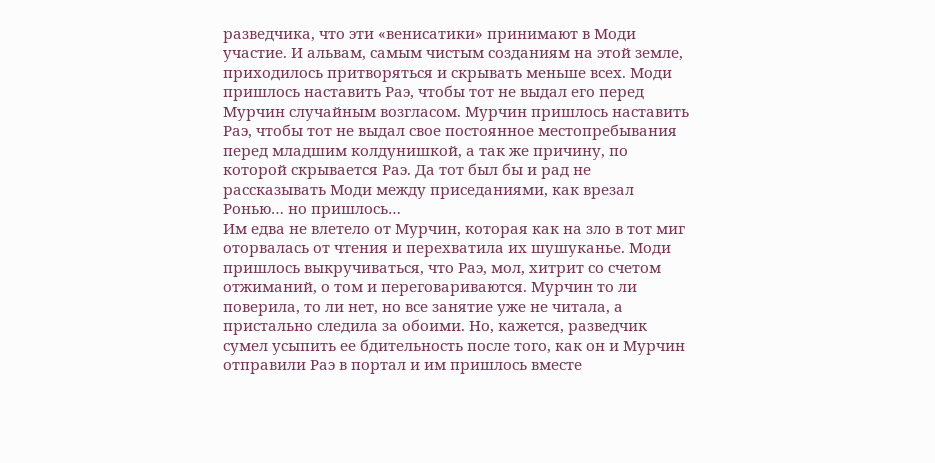разведчика, что эти «венисатики» принимают в Моди участие. И альвам, самым чистым созданиям на этой земле, приходилось притворяться и скрывать меньше всех. Моди пришлось наставить Раэ, чтобы тот не выдал его перед Мурчин случайным возгласом. Мурчин пришлось наставить Раэ, чтобы тот не выдал свое постоянное местопребывания перед младшим колдунишкой, а так же причину, по которой скрывается Раэ. Да тот был бы и рад не рассказывать Моди между приседаниями, как врезал Ронью… но пришлось…
Им едва не влетело от Мурчин, которая как на зло в тот миг оторвалась от чтения и перехватила их шушуканье. Моди пришлось выкручиваться, что Раэ, мол, хитрит со счетом отжиманий, о том и переговариваются. Мурчин то ли поверила, то ли нет, но все занятие уже не читала, а пристально следила за обоими. Но, кажется, разведчик сумел усыпить ее бдительность после того, как он и Мурчин отправили Раэ в портал и им пришлось вместе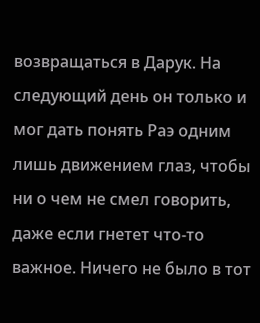возвращаться в Дарук. На следующий день он только и мог дать понять Раэ одним лишь движением глаз, чтобы ни о чем не смел говорить, даже если гнетет что-то важное. Ничего не было в тот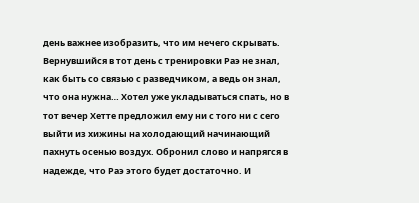день важнее изобразить, что им нечего скрывать.
Вернувшийся в тот день с тренировки Раэ не знал, как быть со связью с разведчиком, а ведь он знал, что она нужна… Хотел уже укладываться спать, но в тот вечер Хетте предложил ему ни с того ни с сего выйти из хижины на холодающий начинающий пахнуть осенью воздух. Обронил слово и напрягся в надежде, что Раэ этого будет достаточно. И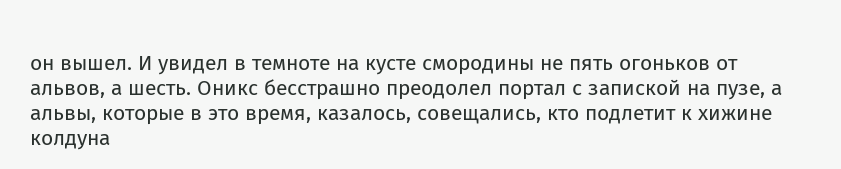он вышел. И увидел в темноте на кусте смородины не пять огоньков от альвов, а шесть. Оникс бесстрашно преодолел портал с запиской на пузе, а альвы, которые в это время, казалось, совещались, кто подлетит к хижине колдуна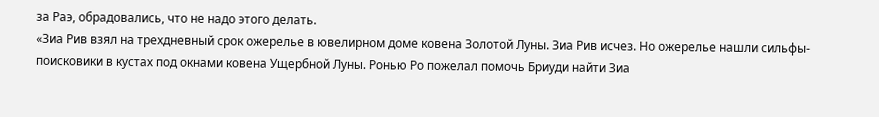за Раэ, обрадовались, что не надо этого делать.
«Зиа Рив взял на трехдневный срок ожерелье в ювелирном доме ковена Золотой Луны. Зиа Рив исчез. Но ожерелье нашли сильфы-поисковики в кустах под окнами ковена Ущербной Луны. Ронью Ро пожелал помочь Бриуди найти Зиа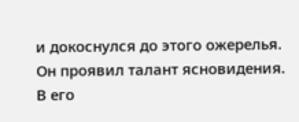и докоснулся до этого ожерелья. Он проявил талант ясновидения. В его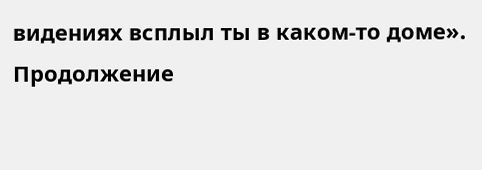видениях всплыл ты в каком-то доме».
Продолжение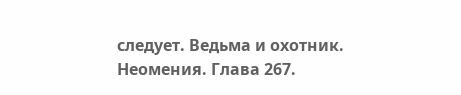следует. Ведьма и охотник. Неомения. Глава 267.